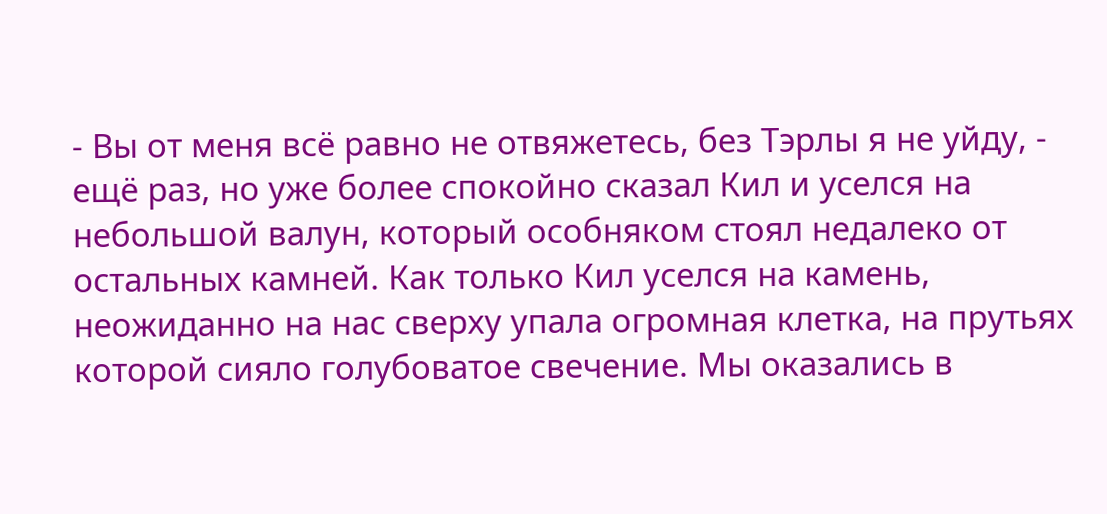- Вы от меня всё равно не отвяжетесь, без Тэрлы я не уйду, - ещё раз, но уже более спокойно сказал Кил и уселся на небольшой валун, который особняком стоял недалеко от остальных камней. Как только Кил уселся на камень, неожиданно на нас сверху упала огромная клетка, на прутьях которой сияло голубоватое свечение. Мы оказались в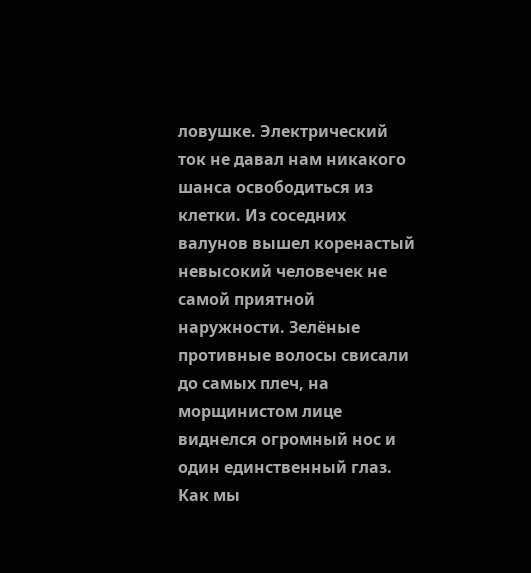ловушке. Электрический ток не давал нам никакого шанса освободиться из клетки. Из соседних валунов вышел коренастый невысокий человечек не самой приятной наружности. Зелёные противные волосы свисали до самых плеч, на морщинистом лице виднелся огромный нос и один единственный глаз. Как мы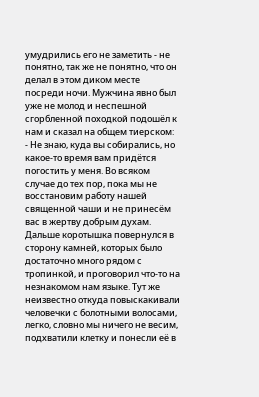умудрились его не заметить - не понятно, так же не понятно, что он делал в этом диком месте посреди ночи. Мужчина явно был уже не молод и неспешной сгорбленной походкой подошёл к нам и сказал на общем тиерском:
- Не знаю, куда вы собирались, но какое-то время вам придётся погостить у меня. Во всяком случае до тех пор, пока мы не восстановим работу нашей священной чаши и не принесём вас в жертву добрым духам.
Дальше коротышка повернулся в сторону камней, которых было достаточно много рядом с тропинкой, и проговорил что-то на незнакомом нам языке. Тут же неизвестно откуда повыскакивали человечки с болотными волосами, легко, словно мы ничего не весим, подхватили клетку и понесли её в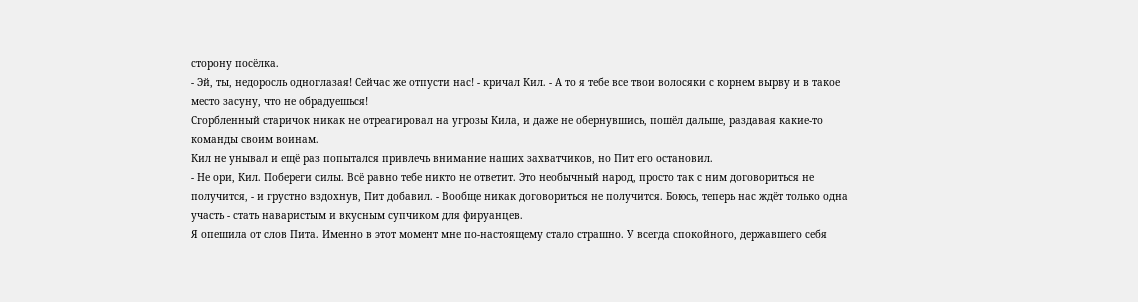сторону посёлка.
- Эй, ты, недоросль одноглазая! Сейчас же отпусти нас! - кричал Кил. - А то я тебе все твои волосяки с корнем вырву и в такое место засуну, что не обрадуешься!
Сгорбленный старичок никак не отреагировал на угрозы Кила, и даже не обернувшись, пошёл дальше, раздавая какие-то команды своим воинам.
Кил не унывал и ещё раз попытался привлечь внимание наших захватчиков, но Пит его остановил.
- Не ори, Кил. Побереги силы. Всё равно тебе никто не ответит. Это необычный народ, просто так с ним договориться не получится, - и грустно вздохнув, Пит добавил. - Вообще никак договориться не получится. Боюсь, теперь нас ждёт только одна участь - стать наваристым и вкусным супчиком для фируанцев.
Я опешила от слов Пита. Именно в этот момент мне по-настоящему стало страшно. У всегда спокойного, державшего себя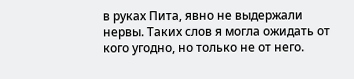в руках Пита, явно не выдержали нервы. Таких слов я могла ожидать от кого угодно, но только не от него.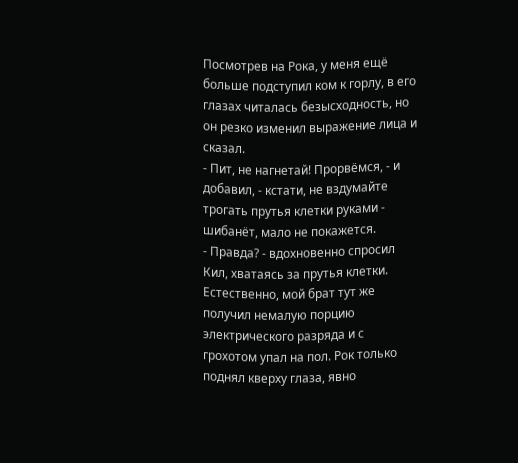Посмотрев на Рока, у меня ещё больше подступил ком к горлу, в его глазах читалась безысходность, но он резко изменил выражение лица и сказал.
- Пит, не нагнетай! Прорвёмся, - и добавил, - кстати, не вздумайте трогать прутья клетки руками - шибанёт, мало не покажется.
- Правда? - вдохновенно спросил Кил, хватаясь за прутья клетки. Естественно, мой брат тут же получил немалую порцию электрического разряда и с грохотом упал на пол. Рок только поднял кверху глаза, явно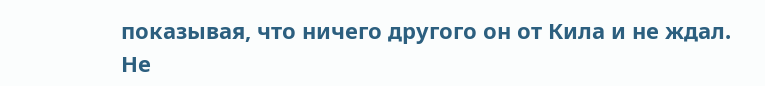показывая, что ничего другого он от Кила и не ждал.
Не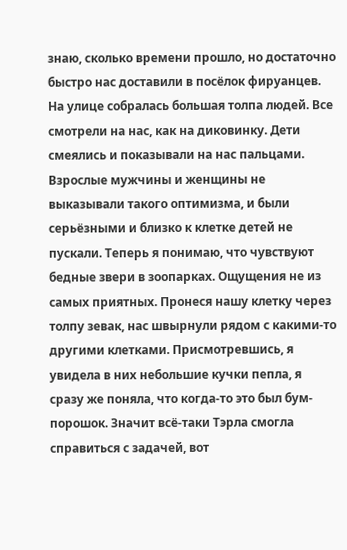знаю, сколько времени прошло, но достаточно быстро нас доставили в посёлок фируанцев. На улице собралась большая толпа людей. Все смотрели на нас, как на диковинку. Дети смеялись и показывали на нас пальцами. Взрослые мужчины и женщины не выказывали такого оптимизма, и были серьёзными и близко к клетке детей не пускали. Теперь я понимаю, что чувствуют бедные звери в зоопарках. Ощущения не из самых приятных. Пронеся нашу клетку через толпу зевак, нас швырнули рядом с какими-то другими клетками. Присмотревшись, я увидела в них небольшие кучки пепла, я сразу же поняла, что когда-то это был бум-порошок. Значит всё-таки Тэрла смогла справиться с задачей, вот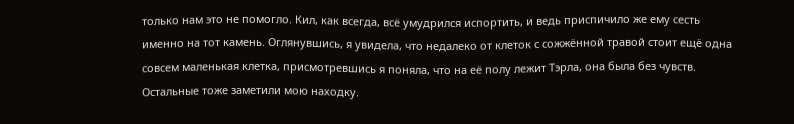только нам это не помогло. Кил, как всегда, всё умудрился испортить, и ведь приспичило же ему сесть именно на тот камень. Оглянувшись, я увидела, что недалеко от клеток с сожжённой травой стоит ещё одна совсем маленькая клетка, присмотревшись я поняла, что на её полу лежит Тэрла, она была без чувств. Остальные тоже заметили мою находку.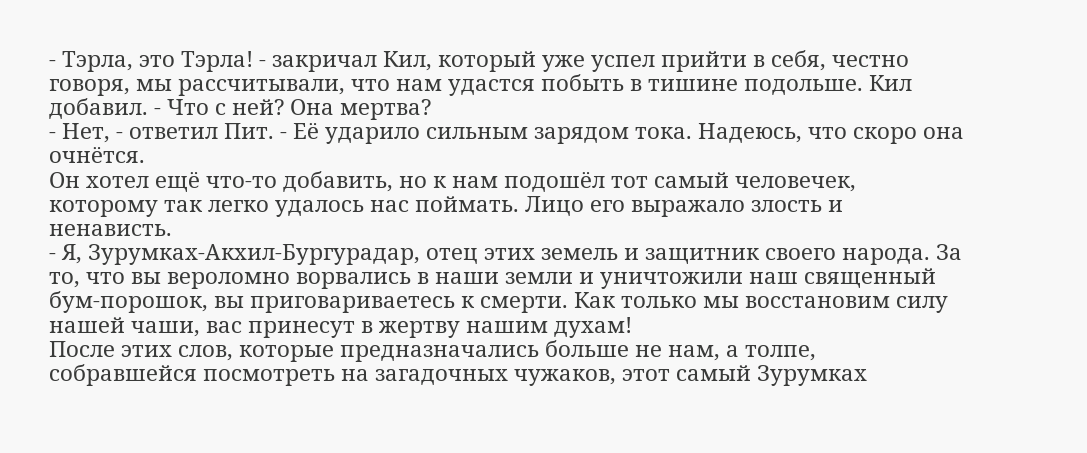- Тэрла, это Тэрла! - закричал Кил, который уже успел прийти в себя, честно говоря, мы рассчитывали, что нам удастся побыть в тишине подольше. Кил добавил. - Что с ней? Она мертва?
- Нет, - ответил Пит. - Её ударило сильным зарядом тока. Надеюсь, что скоро она очнётся.
Он хотел ещё что-то добавить, но к нам подошёл тот самый человечек, которому так легко удалось нас поймать. Лицо его выражало злость и ненависть.
- Я, Зурумках-Акхил-Бургурадар, отец этих земель и защитник своего народа. За то, что вы вероломно ворвались в наши земли и уничтожили наш священный бум-порошок, вы приговариваетесь к смерти. Как только мы восстановим силу нашей чаши, вас принесут в жертву нашим духам!
После этих слов, которые предназначались больше не нам, а толпе, собравшейся посмотреть на загадочных чужаков, этот самый Зурумках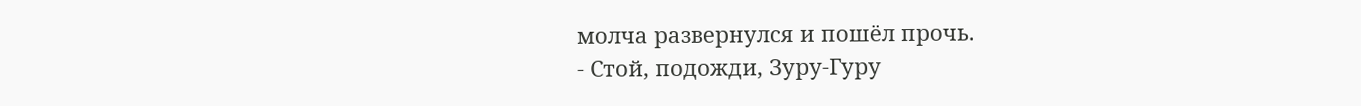молча развернулся и пошёл прочь.
- Стой, подожди, Зуру-Гуру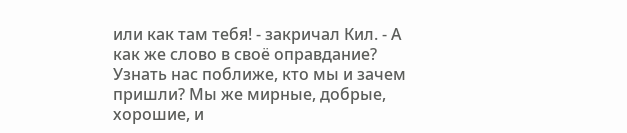или как там тебя! - закричал Кил. - А как же слово в своё оправдание? Узнать нас поближе, кто мы и зачем пришли? Мы же мирные, добрые, хорошие, и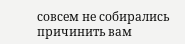совсем не собирались причинить вам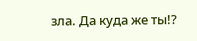зла. Да куда же ты!?